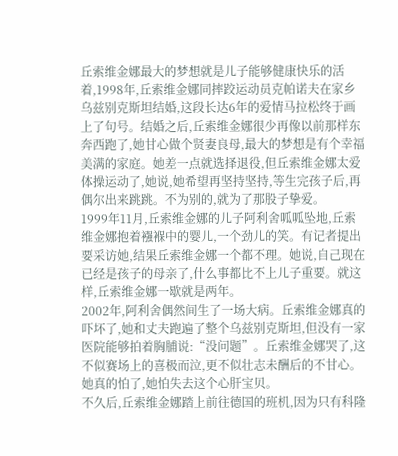丘索维金娜最大的梦想就是儿子能够健康快乐的活着,1998年,丘索维金娜同摔跤运动员克帕诺夫在家乡乌兹别克斯坦结婚,这段长达6年的爱情马拉松终于画上了句号。结婚之后,丘索维金娜很少再像以前那样东奔西跑了,她甘心做个贤妻良母,最大的梦想是有个幸福美满的家庭。她差一点就选择退役,但丘索维金娜太爱体操运动了,她说,她希望再坚持坚持,等生完孩子后,再偶尔出来跳跳。不为别的,就为了那股子挚爱。
1999年11月,丘索维金娜的儿子阿利舍呱呱坠地,丘索维金娜抱着襁褓中的婴儿,一个劲儿的笑。有记者提出要采访她,结果丘索维金娜一个都不理。她说,自己现在已经是孩子的母亲了,什么事都比不上儿子重要。就这样,丘索维金娜一歇就是两年。
2002年,阿利舍偶然间生了一场大病。丘索维金娜真的吓坏了,她和丈夫跑遍了整个乌兹别克斯坦,但没有一家医院能够拍着胸脯说:“没问题”。丘索维金娜哭了,这不似赛场上的喜极而泣,更不似壮志未酬后的不甘心。她真的怕了,她怕失去这个心肝宝贝。
不久后,丘索维金娜踏上前往德国的班机,因为只有科隆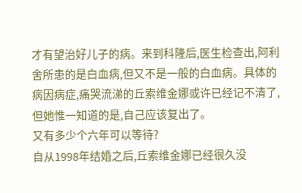才有望治好儿子的病。来到科隆后,医生检查出,阿利舍所患的是白血病,但又不是一般的白血病。具体的病因病症,痛哭流涕的丘索维金娜或许已经记不清了,但她惟一知道的是,自己应该复出了。
又有多少个六年可以等待?
自从1998年结婚之后,丘索维金娜已经很久没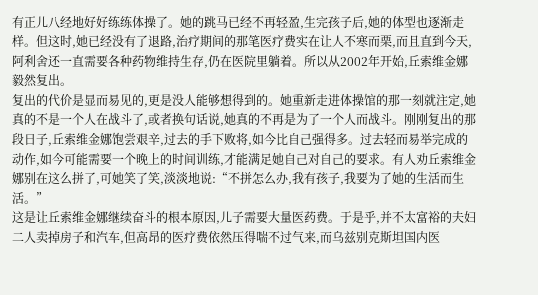有正儿八经地好好练练体操了。她的跳马已经不再轻盈,生完孩子后,她的体型也逐渐走样。但这时,她已经没有了退路,治疗期间的那笔医疗费实在让人不寒而栗,而且直到今天,阿利舍还一直需要各种药物维持生存,仍在医院里躺着。所以从2002年开始,丘索维金娜毅然复出。
复出的代价是显而易见的,更是没人能够想得到的。她重新走进体操馆的那一刻就注定,她真的不是一个人在战斗了,或者换句话说,她真的不再是为了一个人而战斗。刚刚复出的那段日子,丘索维金娜饱尝艰辛,过去的手下败将,如今比自己强得多。过去轻而易举完成的动作,如今可能需要一个晚上的时间训练,才能满足她自己对自己的要求。有人劝丘索维金娜别在这么拼了,可她笑了笑,淡淡地说:“不拼怎么办,我有孩子,我要为了她的生活而生活。”
这是让丘索维金娜继续奋斗的根本原因,儿子需要大量医药费。于是乎,并不太富裕的夫妇二人卖掉房子和汽车,但高昂的医疗费依然压得喘不过气来,而乌兹别克斯坦国内医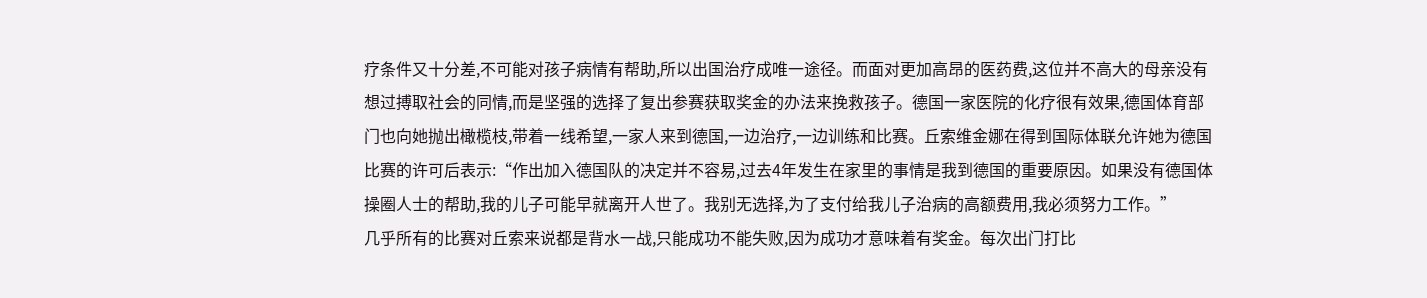疗条件又十分差,不可能对孩子病情有帮助,所以出国治疗成唯一途径。而面对更加高昂的医药费,这位并不高大的母亲没有想过搏取社会的同情,而是坚强的选择了复出参赛获取奖金的办法来挽救孩子。德国一家医院的化疗很有效果,德国体育部门也向她抛出橄榄枝,带着一线希望,一家人来到德国,一边治疗,一边训练和比赛。丘索维金娜在得到国际体联允许她为德国比赛的许可后表示:“作出加入德国队的决定并不容易,过去4年发生在家里的事情是我到德国的重要原因。如果没有德国体操圈人士的帮助,我的儿子可能早就离开人世了。我别无选择,为了支付给我儿子治病的高额费用,我必须努力工作。”
几乎所有的比赛对丘索来说都是背水一战,只能成功不能失败,因为成功才意味着有奖金。每次出门打比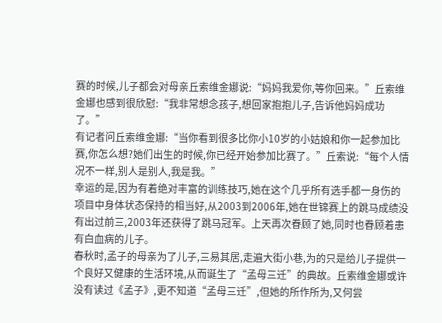赛的时候,儿子都会对母亲丘索维金娜说:“妈妈我爱你,等你回来。”丘索维金娜也感到很欣慰:“我非常想念孩子,想回家抱抱儿子,告诉他妈妈成功了。”
有记者问丘索维金娜:“当你看到很多比你小10岁的小姑娘和你一起参加比赛,你怎么想?她们出生的时候,你已经开始参加比赛了。”丘索说:“每个人情况不一样,别人是别人,我是我。”
幸运的是,因为有着绝对丰富的训练技巧,她在这个几乎所有选手都一身伤的项目中身体状态保持的相当好,从2003到2006年,她在世锦赛上的跳马成绩没有出过前三,2003年还获得了跳马冠军。上天再次眷顾了她,同时也眷顾着患有白血病的儿子。
春秋时,孟子的母亲为了儿子,三易其居,走遍大街小巷,为的只是给儿子提供一个良好又健康的生活环境,从而诞生了“孟母三迁”的典故。丘索维金娜或许没有读过《孟子》,更不知道“孟母三迁”,但她的所作所为,又何尝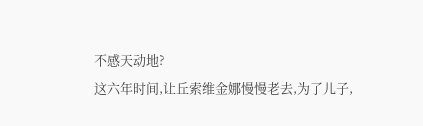不感天动地?
这六年时间,让丘索维金娜慢慢老去,为了儿子,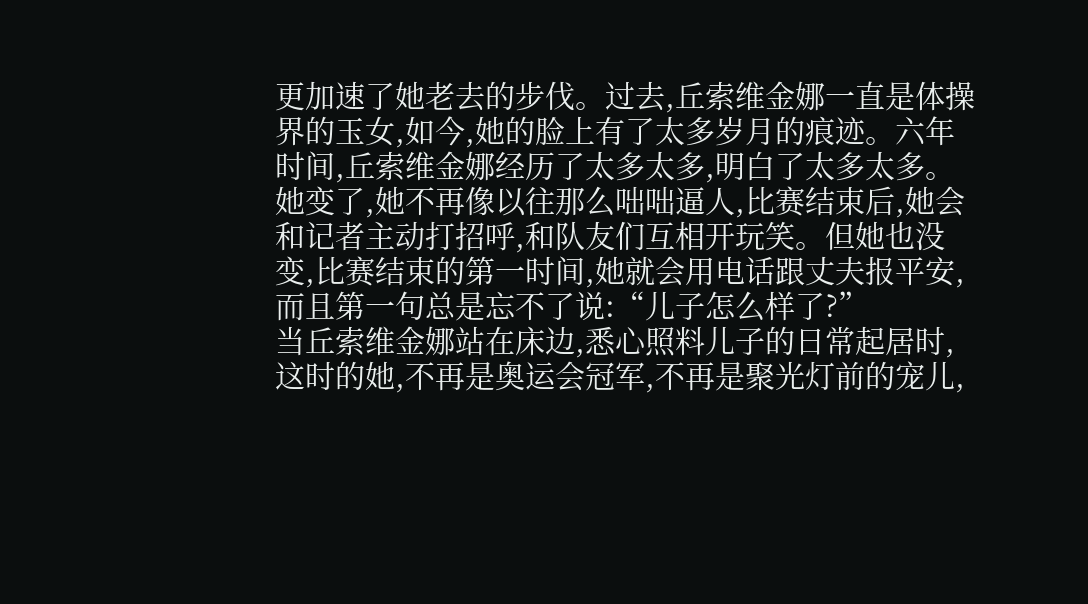更加速了她老去的步伐。过去,丘索维金娜一直是体操界的玉女,如今,她的脸上有了太多岁月的痕迹。六年时间,丘索维金娜经历了太多太多,明白了太多太多。她变了,她不再像以往那么咄咄逼人,比赛结束后,她会和记者主动打招呼,和队友们互相开玩笑。但她也没变,比赛结束的第一时间,她就会用电话跟丈夫报平安,而且第一句总是忘不了说:“儿子怎么样了?”
当丘索维金娜站在床边,悉心照料儿子的日常起居时,这时的她,不再是奥运会冠军,不再是聚光灯前的宠儿,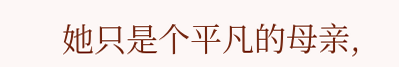她只是个平凡的母亲,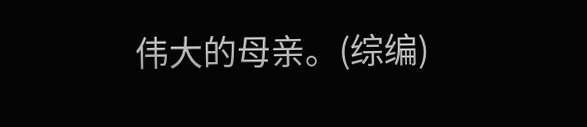伟大的母亲。(综编)